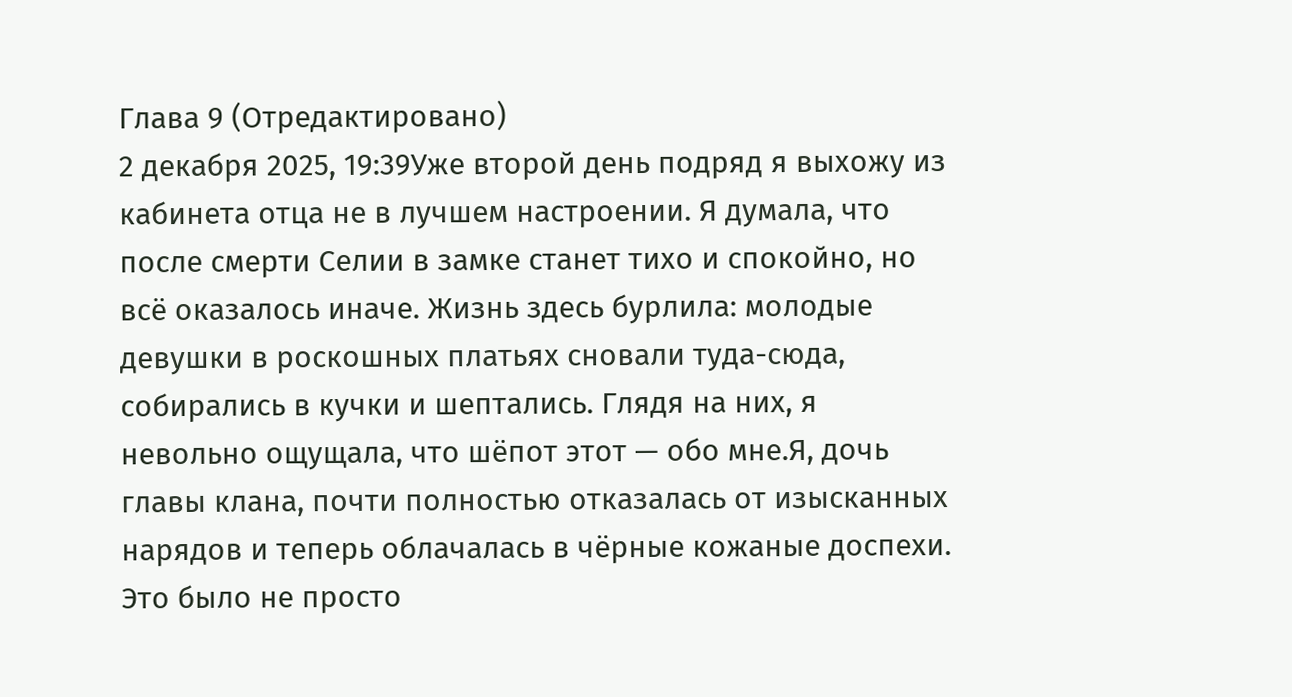Глава 9 (Отредактировано)
2 декабря 2025, 19:39Уже второй день подряд я выхожу из кабинета отца не в лучшем настроении. Я думала, что после смерти Селии в замке станет тихо и спокойно, но всё оказалось иначе. Жизнь здесь бурлила: молодые девушки в роскошных платьях сновали туда-сюда, собирались в кучки и шептались. Глядя на них, я невольно ощущала, что шёпот этот — обо мне.Я, дочь главы клана, почти полностью отказалась от изысканных нарядов и теперь облачалась в чёрные кожаные доспехи. Это было не просто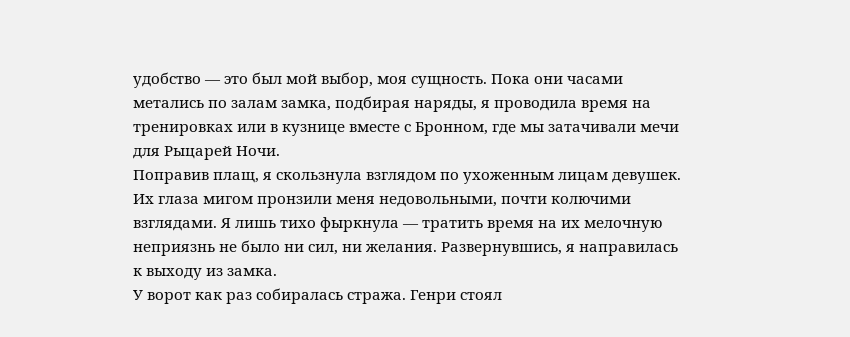удобство — это был мой выбор, моя сущность. Пока они часами метались по залам замка, подбирая наряды, я проводила время на тренировках или в кузнице вместе с Бронном, где мы затачивали мечи для Рыцарей Ночи.
Поправив плащ, я скользнула взглядом по ухоженным лицам девушек. Их глаза мигом пронзили меня недовольными, почти колючими взглядами. Я лишь тихо фыркнула — тратить время на их мелочную неприязнь не было ни сил, ни желания. Развернувшись, я направилась к выходу из замка.
У ворот как раз собиралась стража. Генри стоял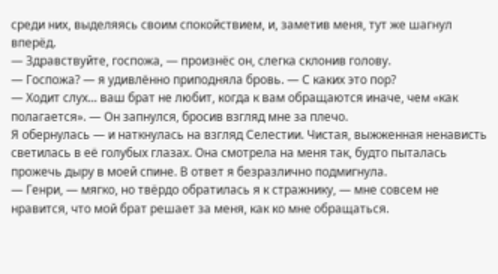среди них, выделяясь своим спокойствием, и, заметив меня, тут же шагнул вперёд.
— Здравствуйте, госпожа, — произнёс он, слегка склонив голову.
— Госпожа? — я удивлённо приподняла бровь. — С каких это пор?
— Ходит слух... ваш брат не любит, когда к вам обращаются иначе, чем «как полагается». — Он запнулся, бросив взгляд мне за плечо.
Я обернулась — и наткнулась на взгляд Селестии. Чистая, выжженная ненависть светилась в её голубых глазах. Она смотрела на меня так, будто пыталась прожечь дыру в моей спине. В ответ я безразлично подмигнула.
— Генри, — мягко, но твёрдо обратилась я к стражнику, — мне совсем не нравится, что мой брат решает за меня, как ко мне обращаться.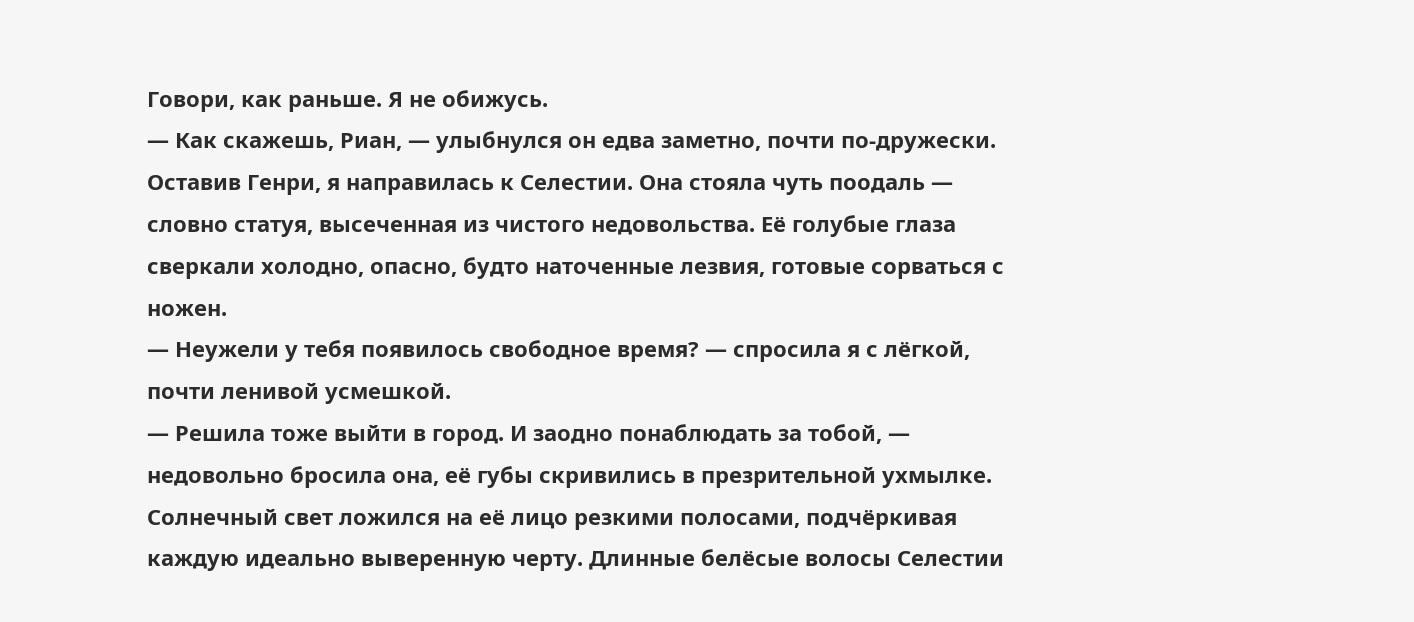Говори, как раньше. Я не обижусь.
— Как скажешь, Риан, — улыбнулся он едва заметно, почти по-дружески.
Оставив Генри, я направилась к Селестии. Она стояла чуть поодаль — словно статуя, высеченная из чистого недовольства. Её голубые глаза сверкали холодно, опасно, будто наточенные лезвия, готовые сорваться с ножен.
— Неужели у тебя появилось свободное время? — спросила я с лёгкой, почти ленивой усмешкой.
— Решила тоже выйти в город. И заодно понаблюдать за тобой, — недовольно бросила она, её губы скривились в презрительной ухмылке.
Солнечный свет ложился на её лицо резкими полосами, подчёркивая каждую идеально выверенную черту. Длинные белёсые волосы Селестии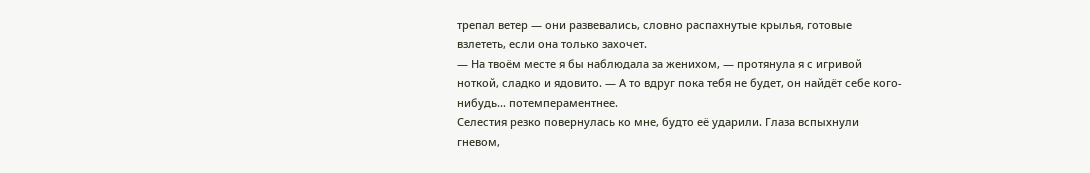трепал ветер — они развевались, словно распахнутые крылья, готовые взлететь, если она только захочет.
— На твоём месте я бы наблюдала за женихом, — протянула я с игривой ноткой, сладко и ядовито. — А то вдруг пока тебя не будет, он найдёт себе кого-нибудь... потемпераментнее.
Селестия резко повернулась ко мне, будто её ударили. Глаза вспыхнули гневом,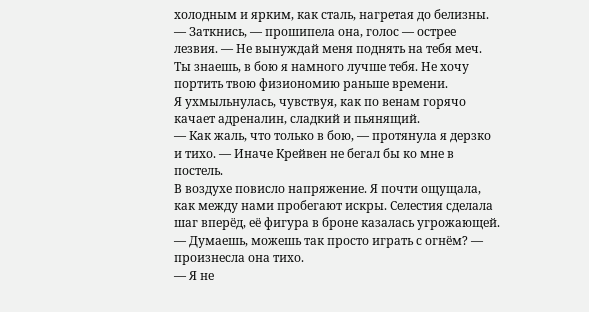холодным и ярким, как сталь, нагретая до белизны.
— Заткнись, — прошипела она, голос — острее лезвия. — Не вынуждай меня поднять на тебя меч. Ты знаешь, в бою я намного лучше тебя. Не хочу портить твою физиономию раньше времени.
Я ухмыльнулась, чувствуя, как по венам горячо качает адреналин, сладкий и пьянящий.
— Как жаль, что только в бою, — протянула я дерзко и тихо. — Иначе Крейвен не бегал бы ко мне в постель.
В воздухе повисло напряжение. Я почти ощущала, как между нами пробегают искры. Селестия сделала шаг вперёд, её фигура в броне казалась угрожающей.
— Думаешь, можешь так просто играть с огнём? — произнесла она тихо.
— Я не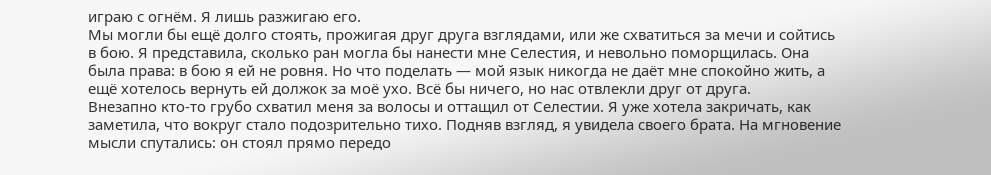играю с огнём. Я лишь разжигаю его.
Мы могли бы ещё долго стоять, прожигая друг друга взглядами, или же схватиться за мечи и сойтись в бою. Я представила, сколько ран могла бы нанести мне Селестия, и невольно поморщилась. Она была права: в бою я ей не ровня. Но что поделать — мой язык никогда не даёт мне спокойно жить, а ещё хотелось вернуть ей должок за моё ухо. Всё бы ничего, но нас отвлекли друг от друга.
Внезапно кто-то грубо схватил меня за волосы и оттащил от Селестии. Я уже хотела закричать, как заметила, что вокруг стало подозрительно тихо. Подняв взгляд, я увидела своего брата. На мгновение мысли спутались: он стоял прямо передо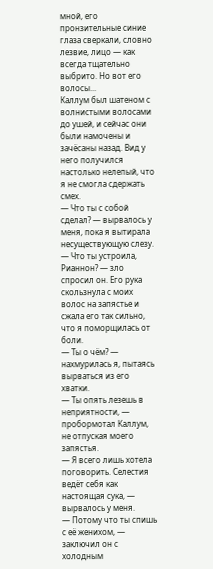мной, его пронзительные синие глаза сверкали, словно лезвие, лицо — как всегда тщательно выбрито. Но вот его волосы...
Каллум был шатеном с волнистыми волосами до ушей, и сейчас они были намочены и зачёсаны назад. Вид у него получился настолько нелепый, что я не смогла сдержать смех.
— Что ты с собой сделал? — вырвалось у меня, пока я вытирала несуществующую слезу.
— Что ты устроила, Рианнон? — зло спросил он. Его рука скользнула с моих волос на запястье и сжала его так сильно, что я поморщилась от боли.
— Ты о чём? — нахмурилась я, пытаясь вырваться из его хватки.
— Ты опять лезешь в неприятности, — пробормотал Каллум, не отпуская моего запястья.
— Я всего лишь хотела поговорить. Селестия ведёт себя как настоящая сука, — вырвалось у меня.
— Потому что ты спишь с её женихом, — заключил он с холодным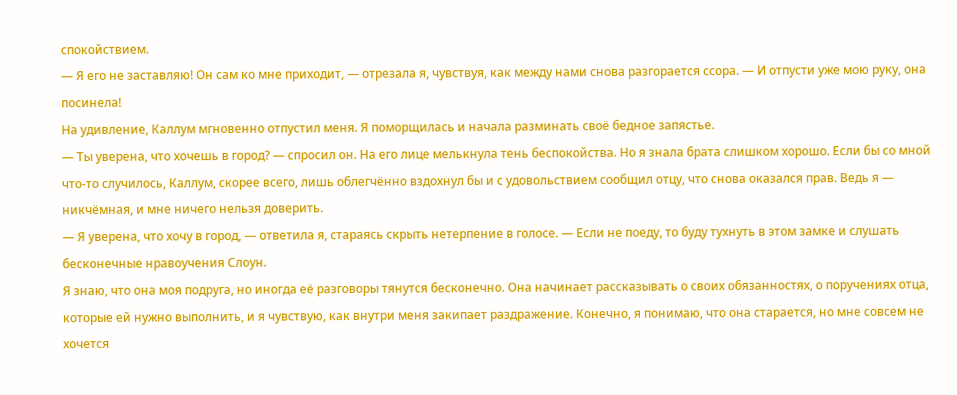спокойствием.
— Я его не заставляю! Он сам ко мне приходит, — отрезала я, чувствуя, как между нами снова разгорается ссора. — И отпусти уже мою руку, она посинела!
На удивление, Каллум мгновенно отпустил меня. Я поморщилась и начала разминать своё бедное запястье.
— Ты уверена, что хочешь в город? — спросил он. На его лице мелькнула тень беспокойства. Но я знала брата слишком хорошо. Если бы со мной что-то случилось, Каллум, скорее всего, лишь облегчённо вздохнул бы и с удовольствием сообщил отцу, что снова оказался прав. Ведь я — никчёмная, и мне ничего нельзя доверить.
— Я уверена, что хочу в город, — ответила я, стараясь скрыть нетерпение в голосе. — Если не поеду, то буду тухнуть в этом замке и слушать бесконечные нравоучения Слоун.
Я знаю, что она моя подруга, но иногда её разговоры тянутся бесконечно. Она начинает рассказывать о своих обязанностях, о поручениях отца, которые ей нужно выполнить, и я чувствую, как внутри меня закипает раздражение. Конечно, я понимаю, что она старается, но мне совсем не хочется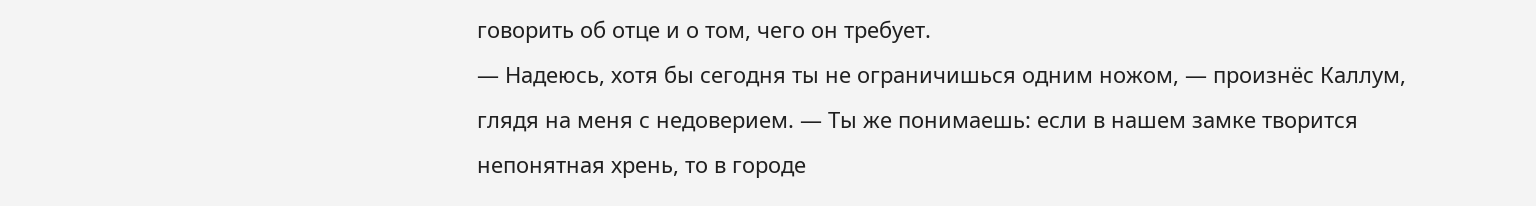говорить об отце и о том, чего он требует.
— Надеюсь, хотя бы сегодня ты не ограничишься одним ножом, — произнёс Каллум, глядя на меня с недоверием. — Ты же понимаешь: если в нашем замке творится непонятная хрень, то в городе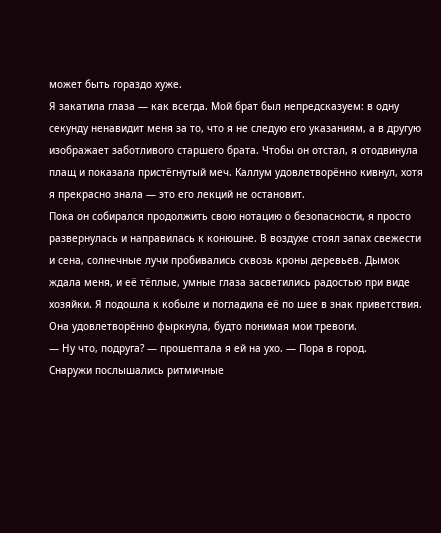может быть гораздо хуже.
Я закатила глаза — как всегда. Мой брат был непредсказуем: в одну секунду ненавидит меня за то, что я не следую его указаниям, а в другую изображает заботливого старшего брата. Чтобы он отстал, я отодвинула плащ и показала пристёгнутый меч. Каллум удовлетворённо кивнул, хотя я прекрасно знала — это его лекций не остановит.
Пока он собирался продолжить свою нотацию о безопасности, я просто развернулась и направилась к конюшне. В воздухе стоял запах свежести и сена, солнечные лучи пробивались сквозь кроны деревьев. Дымок ждала меня, и её тёплые, умные глаза засветились радостью при виде хозяйки. Я подошла к кобыле и погладила её по шее в знак приветствия. Она удовлетворённо фыркнула, будто понимая мои тревоги.
— Ну что, подруга? — прошептала я ей на ухо. — Пора в город.
Снаружи послышались ритмичные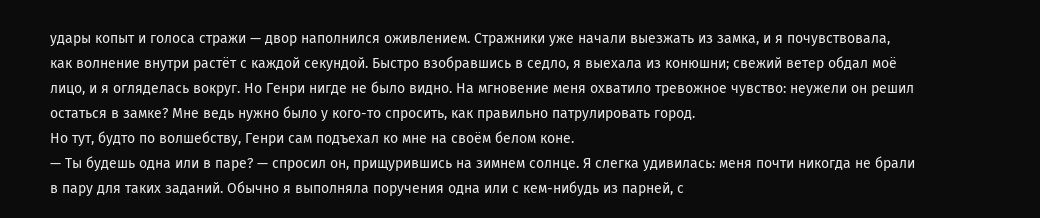удары копыт и голоса стражи — двор наполнился оживлением. Стражники уже начали выезжать из замка, и я почувствовала, как волнение внутри растёт с каждой секундой. Быстро взобравшись в седло, я выехала из конюшни; свежий ветер обдал моё лицо, и я огляделась вокруг. Но Генри нигде не было видно. На мгновение меня охватило тревожное чувство: неужели он решил остаться в замке? Мне ведь нужно было у кого-то спросить, как правильно патрулировать город.
Но тут, будто по волшебству, Генри сам подъехал ко мне на своём белом коне.
— Ты будешь одна или в паре? — спросил он, прищурившись на зимнем солнце. Я слегка удивилась: меня почти никогда не брали в пару для таких заданий. Обычно я выполняла поручения одна или с кем-нибудь из парней, с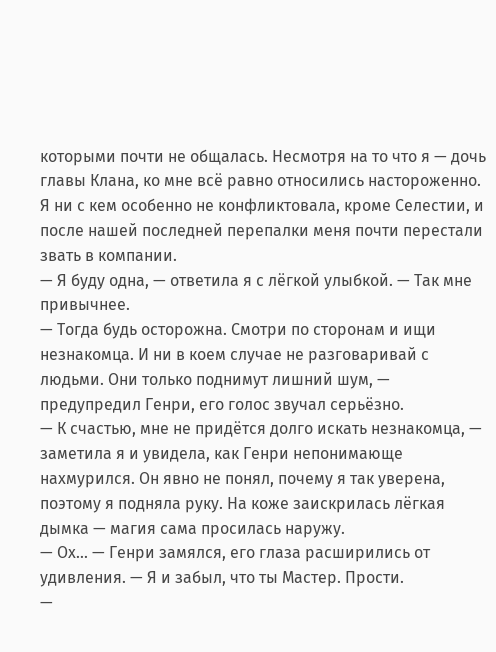которыми почти не общалась. Несмотря на то что я — дочь главы Клана, ко мне всё равно относились настороженно. Я ни с кем особенно не конфликтовала, кроме Селестии, и после нашей последней перепалки меня почти перестали звать в компании.
— Я буду одна, — ответила я с лёгкой улыбкой. — Так мне привычнее.
— Тогда будь осторожна. Смотри по сторонам и ищи незнакомца. И ни в коем случае не разговаривай с людьми. Они только поднимут лишний шум, — предупредил Генри, его голос звучал серьёзно.
— К счастью, мне не придётся долго искать незнакомца, — заметила я и увидела, как Генри непонимающе нахмурился. Он явно не понял, почему я так уверена, поэтому я подняла руку. На коже заискрилась лёгкая дымка — магия сама просилась наружу.
— Ох... — Генри замялся, его глаза расширились от удивления. — Я и забыл, что ты Мастер. Прости.
—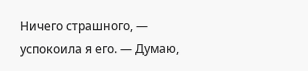Ничего страшного, — успокоила я его. — Думаю,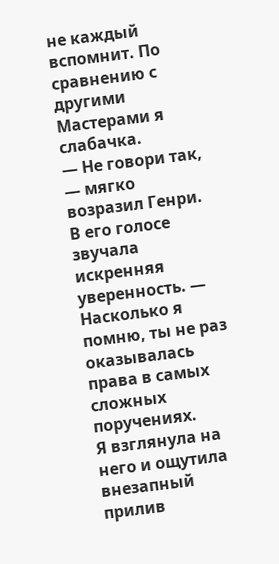не каждый вспомнит. По сравнению с другими Мастерами я слабачка.
— Не говори так, — мягко возразил Генри. В его голосе звучала искренняя уверенность. — Насколько я помню, ты не раз оказывалась права в самых сложных поручениях.
Я взглянула на него и ощутила внезапный прилив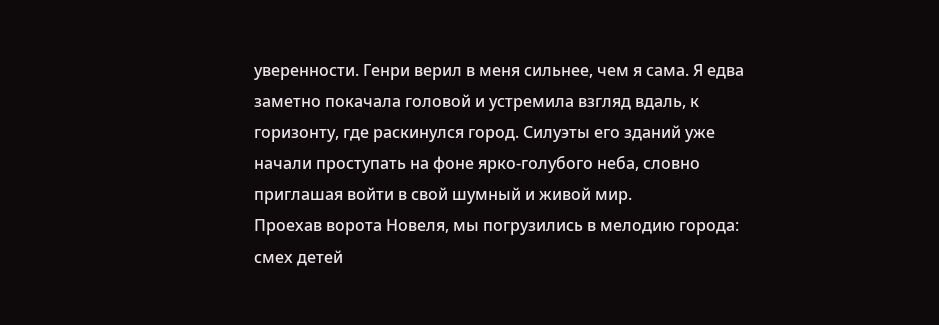уверенности. Генри верил в меня сильнее, чем я сама. Я едва заметно покачала головой и устремила взгляд вдаль, к горизонту, где раскинулся город. Силуэты его зданий уже начали проступать на фоне ярко-голубого неба, словно приглашая войти в свой шумный и живой мир.
Проехав ворота Новеля, мы погрузились в мелодию города: смех детей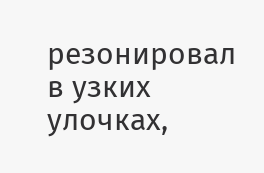резонировал в узких улочках,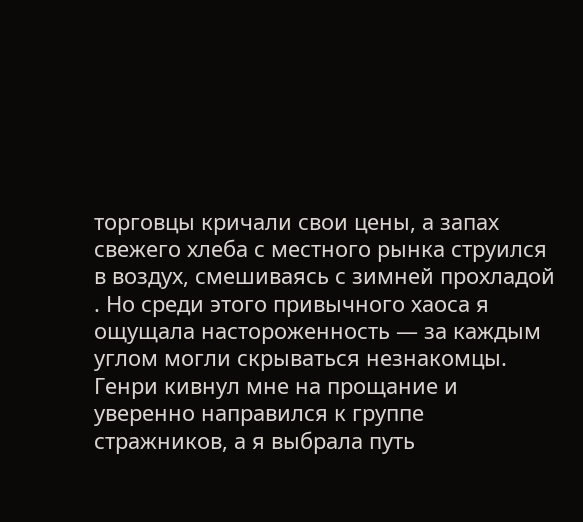торговцы кричали свои цены, а запах свежего хлеба с местного рынка струился в воздух, смешиваясь с зимней прохладой . Но среди этого привычного хаоса я ощущала настороженность — за каждым углом могли скрываться незнакомцы.
Генри кивнул мне на прощание и уверенно направился к группе стражников, а я выбрала путь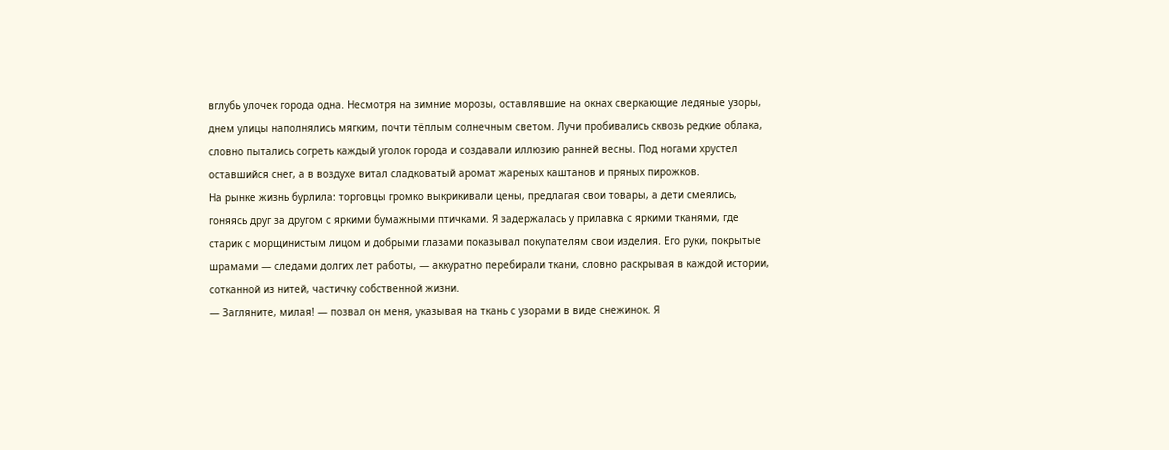вглубь улочек города одна. Несмотря на зимние морозы, оставлявшие на окнах сверкающие ледяные узоры, днем улицы наполнялись мягким, почти тёплым солнечным светом. Лучи пробивались сквозь редкие облака, словно пытались согреть каждый уголок города и создавали иллюзию ранней весны. Под ногами хрустел оставшийся снег, а в воздухе витал сладковатый аромат жареных каштанов и пряных пирожков.
На рынке жизнь бурлила: торговцы громко выкрикивали цены, предлагая свои товары, а дети смеялись, гоняясь друг за другом с яркими бумажными птичками. Я задержалась у прилавка с яркими тканями, где старик с морщинистым лицом и добрыми глазами показывал покупателям свои изделия. Его руки, покрытые шрамами — следами долгих лет работы, — аккуратно перебирали ткани, словно раскрывая в каждой истории, сотканной из нитей, частичку собственной жизни.
— Загляните, милая! — позвал он меня, указывая на ткань с узорами в виде снежинок. Я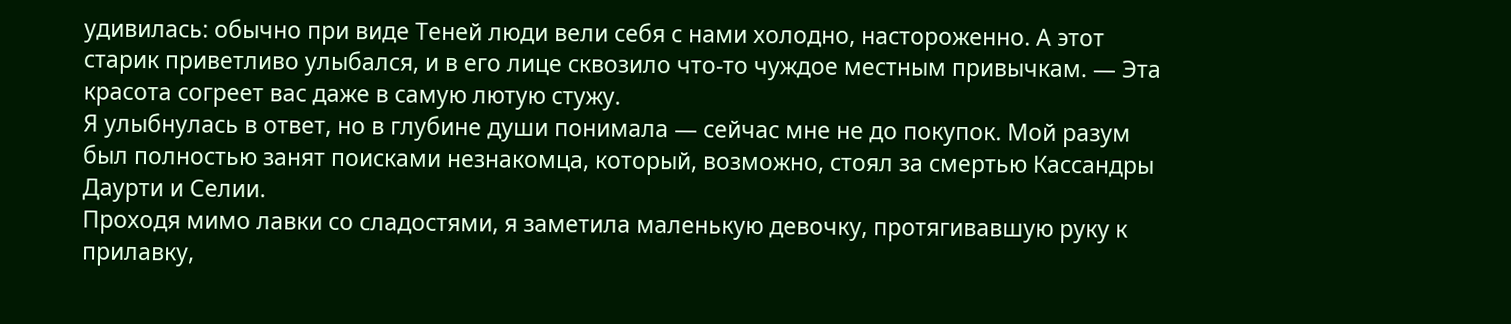удивилась: обычно при виде Теней люди вели себя с нами холодно, настороженно. А этот старик приветливо улыбался, и в его лице сквозило что-то чуждое местным привычкам. — Эта красота согреет вас даже в самую лютую стужу.
Я улыбнулась в ответ, но в глубине души понимала — сейчас мне не до покупок. Мой разум был полностью занят поисками незнакомца, который, возможно, стоял за смертью Кассандры Даурти и Селии.
Проходя мимо лавки со сладостями, я заметила маленькую девочку, протягивавшую руку к прилавку,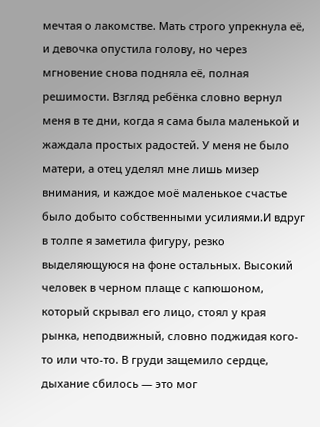мечтая о лакомстве. Мать строго упрекнула её, и девочка опустила голову, но через мгновение снова подняла её, полная решимости. Взгляд ребёнка словно вернул меня в те дни, когда я сама была маленькой и жаждала простых радостей. У меня не было матери, а отец уделял мне лишь мизер внимания, и каждое моё маленькое счастье было добыто собственными усилиями.И вдруг в толпе я заметила фигуру, резко выделяющуюся на фоне остальных. Высокий человек в черном плаще с капюшоном, который скрывал его лицо, стоял у края рынка, неподвижный, словно поджидая кого-то или что-то. В груди защемило сердце, дыхание сбилось — это мог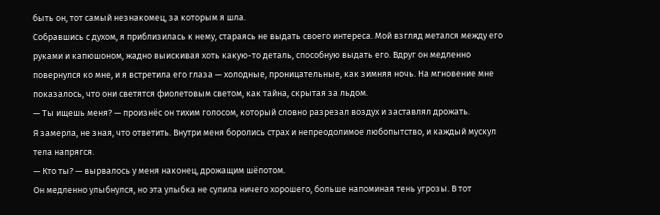быть он, тот самый незнакомец, за которым я шла.
Собравшись с духом, я приблизилась к нему, стараясь не выдать своего интереса. Мой взгляд метался между его руками и капюшоном, жадно выискивая хоть какую-то деталь, способную выдать его. Вдруг он медленно повернулся ко мне, и я встретила его глаза — холодные, проницательные, как зимняя ночь. На мгновение мне показалось, что они светятся фиолетовым светом, как тайна, скрытая за льдом.
— Ты ищешь меня? — произнёс он тихим голосом, который словно разрезал воздух и заставлял дрожать.
Я замерла, не зная, что ответить. Внутри меня боролись страх и непреодолимое любопытство, и каждый мускул тела напрягся.
— Кто ты? — вырвалось у меня наконец, дрожащим шёпотом.
Он медленно улыбнулся, но эта улыбка не сулила ничего хорошего, больше напоминая тень угрозы. В тот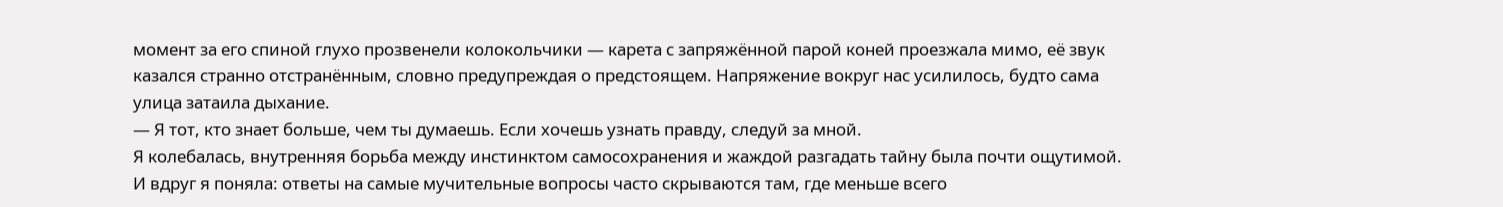момент за его спиной глухо прозвенели колокольчики — карета с запряжённой парой коней проезжала мимо, её звук казался странно отстранённым, словно предупреждая о предстоящем. Напряжение вокруг нас усилилось, будто сама улица затаила дыхание.
— Я тот, кто знает больше, чем ты думаешь. Если хочешь узнать правду, следуй за мной.
Я колебалась, внутренняя борьба между инстинктом самосохранения и жаждой разгадать тайну была почти ощутимой. И вдруг я поняла: ответы на самые мучительные вопросы часто скрываются там, где меньше всего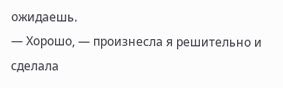ожидаешь.
— Хорошо, — произнесла я решительно и сделала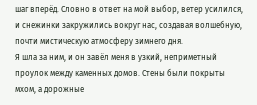шаг вперёд. Словно в ответ на мой выбор, ветер усилился, и снежинки закружились вокруг нас, создавая волшебную, почти мистическую атмосферу зимнего дня.
Я шла за ним, и он завёл меня в узкий, неприметный проулок между каменных домов. Стены были покрыты мхом, а дорожные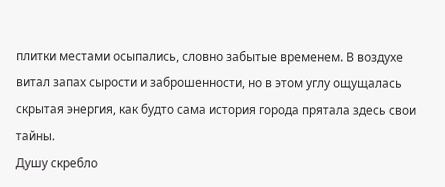плитки местами осыпались, словно забытые временем. В воздухе витал запах сырости и заброшенности, но в этом углу ощущалась скрытая энергия, как будто сама история города прятала здесь свои тайны.
Душу скребло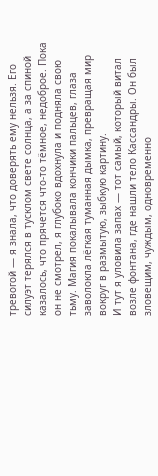тревогой — я знала, что доверять ему нельзя. Его силуэт терялся в тусклом свете солнца, а за спиной казалось, что прячется что-то тёмное, недоброе. Пока он не смотрел, я глубоко вдохнула и подняла свою тьму. Магия покалывала кончики пальцев, глаза заволокла лёгкая туманная дымка, превращая мир вокруг в размытую, зыбкую картину.
И тут я уловила запах — тот самый, который витал возле фонтана, где нашли тело Кассандры. Он был зловещим, чуждым, одновременно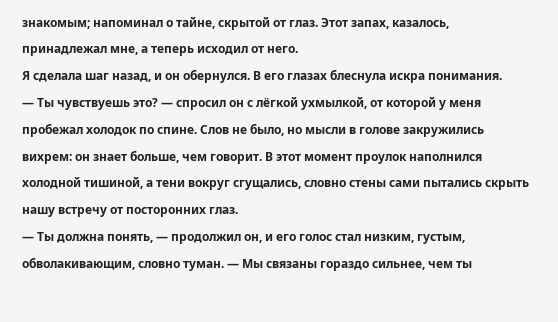знакомым; напоминал о тайне, скрытой от глаз. Этот запах, казалось, принадлежал мне, а теперь исходил от него.
Я сделала шаг назад, и он обернулся. В его глазах блеснула искра понимания.
— Ты чувствуешь это? — спросил он с лёгкой ухмылкой, от которой у меня пробежал холодок по спине. Слов не было, но мысли в голове закружились вихрем: он знает больше, чем говорит. В этот момент проулок наполнился холодной тишиной, а тени вокруг сгущались, словно стены сами пытались скрыть нашу встречу от посторонних глаз.
— Ты должна понять, — продолжил он, и его голос стал низким, густым, обволакивающим, словно туман. — Мы связаны гораздо сильнее, чем ты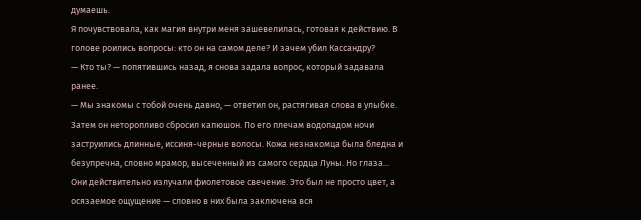думаешь.
Я почувствовала, как магия внутри меня зашевелилась, готовая к действию. В голове роились вопросы: кто он на самом деле? И зачем убил Кассандру?
— Кто ты? — попятившись назад, я снова задала вопрос, который задавала ранее.
— Мы знакомы с тобой очень давно, — ответил он, растягивая слова в улыбке.
Затем он неторопливо сбросил капюшон. По его плечам водопадом ночи заструились длинные, иссиня-черные волосы. Кожа незнакомца была бледна и безупречна, словно мрамор, высеченный из самого сердца Луны. Но глаза... Они действительно излучали фиолетовое свечение. Это был не просто цвет, а осязаемое ощущение — словно в них была заключена вся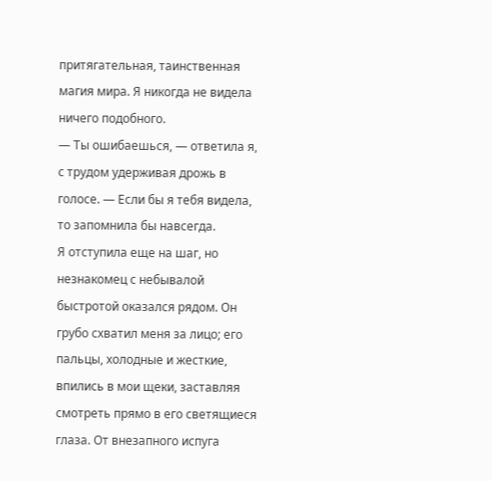притягательная, таинственная магия мира. Я никогда не видела ничего подобного.
— Ты ошибаешься, — ответила я, с трудом удерживая дрожь в голосе. — Если бы я тебя видела, то запомнила бы навсегда.
Я отступила еще на шаг, но незнакомец с небывалой быстротой оказался рядом. Он грубо схватил меня за лицо; его пальцы, холодные и жесткие, впились в мои щеки, заставляя смотреть прямо в его светящиеся глаза. От внезапного испуга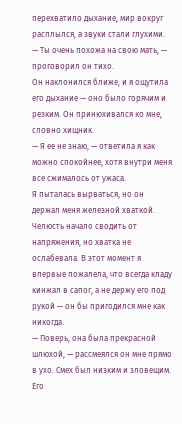перехватило дыхание, мир вокруг расплылся, а звуки стали глухими.
— Ты очень похожа на свою мать, — проговорил он тихо.
Он наклонился ближе, и я ощутила его дыхание — оно было горячим и резким. Он принюхивался ко мне, словно хищник.
— Я ее не знаю, — ответила я как можно спокойнее, хотя внутри меня все сжималось от ужаса.
Я пыталась вырваться, но он держал меня железной хваткой. Челюсть начало сводить от напряжения, но хватка не ослабевала. В этот момент я впервые пожалела, что всегда кладу кинжал в сапог, а не держу его под рукой — он бы пригодился мне как никогда.
— Поверь, она была прекрасной шлюхой, — рассмеялся он мне прямо в ухо. Смех был низким и зловещим.
Его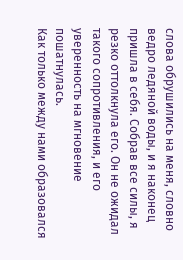слова обрушились на меня, словно ведро ледяной воды, и я наконец пришла в себя. Собрав все силы, я резко оттолкнула его. Он не ожидал такого сопротивления, и его уверенность на мгновение пошатнулась.
Как только между нами образовался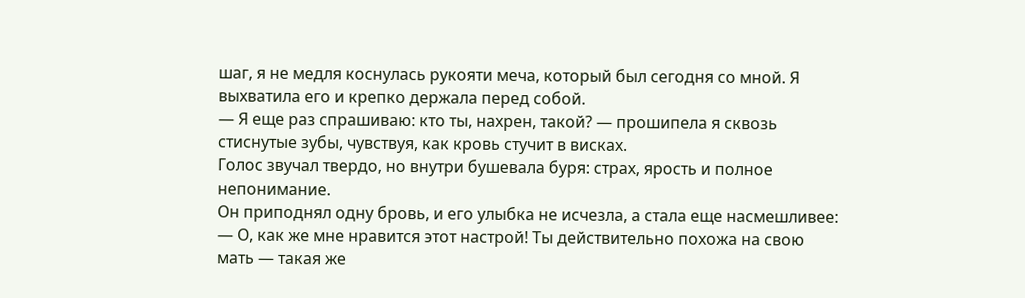шаг, я не медля коснулась рукояти меча, который был сегодня со мной. Я выхватила его и крепко держала перед собой.
— Я еще раз спрашиваю: кто ты, нахрен, такой? — прошипела я сквозь стиснутые зубы, чувствуя, как кровь стучит в висках.
Голос звучал твердо, но внутри бушевала буря: страх, ярость и полное непонимание.
Он приподнял одну бровь, и его улыбка не исчезла, а стала еще насмешливее:
— О, как же мне нравится этот настрой! Ты действительно похожа на свою мать — такая же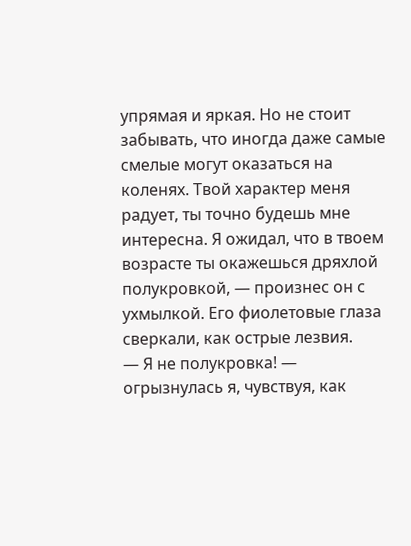упрямая и яркая. Но не стоит забывать, что иногда даже самые смелые могут оказаться на коленях. Твой характер меня радует, ты точно будешь мне интересна. Я ожидал, что в твоем возрасте ты окажешься дряхлой полукровкой, — произнес он с ухмылкой. Его фиолетовые глаза сверкали, как острые лезвия.
— Я не полукровка! — огрызнулась я, чувствуя, как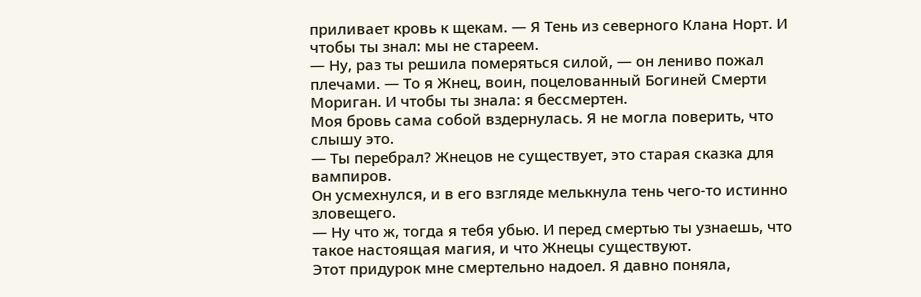приливает кровь к щекам. — Я Тень из северного Клана Норт. И чтобы ты знал: мы не стареем.
— Ну, раз ты решила померяться силой, — он лениво пожал плечами. — То я Жнец, воин, поцелованный Богиней Смерти Мориган. И чтобы ты знала: я бессмертен.
Моя бровь сама собой вздернулась. Я не могла поверить, что слышу это.
— Ты перебрал? Жнецов не существует, это старая сказка для вампиров.
Он усмехнулся, и в его взгляде мелькнула тень чего-то истинно зловещего.
— Ну что ж, тогда я тебя убью. И перед смертью ты узнаешь, что такое настоящая магия, и что Жнецы существуют.
Этот придурок мне смертельно надоел. Я давно поняла,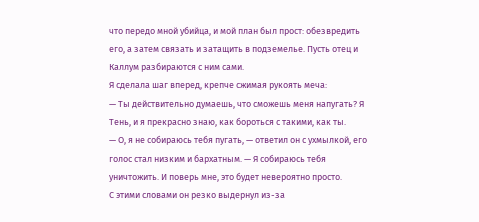что передо мной убийца, и мой план был прост: обезвредить его, а затем связать и затащить в подземелье. Пусть отец и Каллум разбираются с ним сами.
Я сделала шаг вперед, крепче сжимая рукоять меча:
— Ты действительно думаешь, что сможешь меня напугать? Я Тень, и я прекрасно знаю, как бороться с такими, как ты.
— О, я не собираюсь тебя пугать, — ответил он с ухмылкой, его голос стал низким и бархатным. — Я собираюсь тебя уничтожить. И поверь мне, это будет невероятно просто.
С этими словами он резко выдернул из-за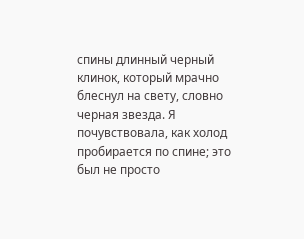спины длинный черный клинок, который мрачно блеснул на свету, словно черная звезда. Я почувствовала, как холод пробирается по спине; это был не просто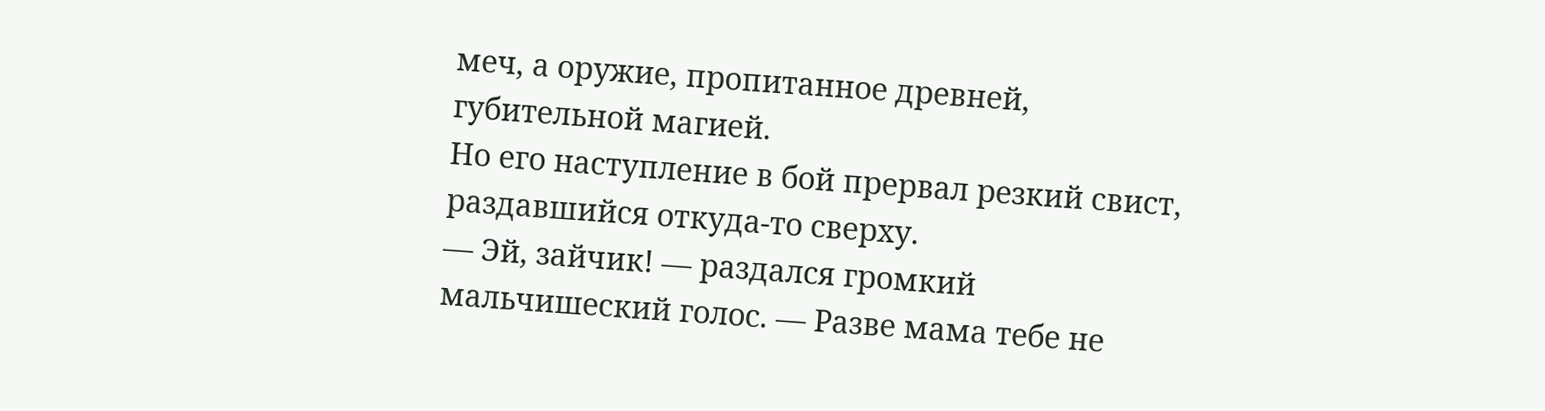меч, а оружие, пропитанное древней, губительной магией.
Но его наступление в бой прервал резкий свист, раздавшийся откуда-то сверху.
— Эй, зайчик! — раздался громкий мальчишеский голос. — Разве мама тебе не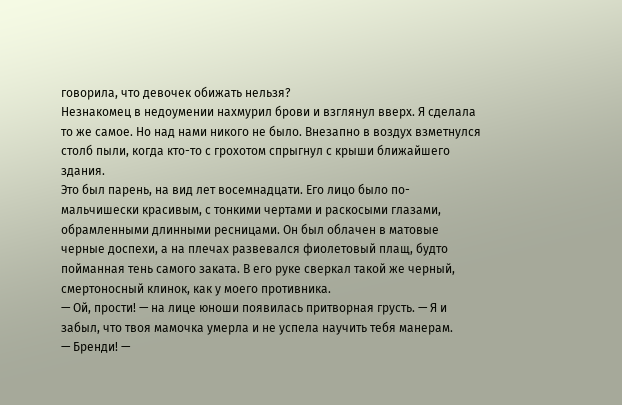говорила, что девочек обижать нельзя?
Незнакомец в недоумении нахмурил брови и взглянул вверх. Я сделала то же самое. Но над нами никого не было. Внезапно в воздух взметнулся столб пыли, когда кто-то с грохотом спрыгнул с крыши ближайшего здания.
Это был парень, на вид лет восемнадцати. Его лицо было по-мальчишески красивым, с тонкими чертами и раскосыми глазами, обрамленными длинными ресницами. Он был облачен в матовые черные доспехи, а на плечах развевался фиолетовый плащ, будто пойманная тень самого заката. В его руке сверкал такой же черный, смертоносный клинок, как у моего противника.
— Ой, прости! — на лице юноши появилась притворная грусть. — Я и забыл, что твоя мамочка умерла и не успела научить тебя манерам.
— Бренди! —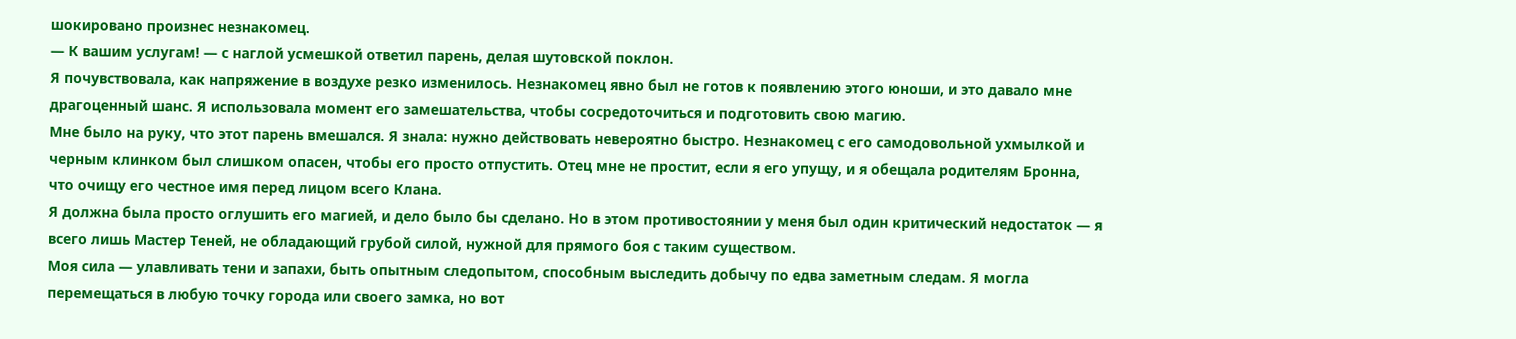шокировано произнес незнакомец.
— К вашим услугам! — с наглой усмешкой ответил парень, делая шутовской поклон.
Я почувствовала, как напряжение в воздухе резко изменилось. Незнакомец явно был не готов к появлению этого юноши, и это давало мне драгоценный шанс. Я использовала момент его замешательства, чтобы сосредоточиться и подготовить свою магию.
Мне было на руку, что этот парень вмешался. Я знала: нужно действовать невероятно быстро. Незнакомец с его самодовольной ухмылкой и черным клинком был слишком опасен, чтобы его просто отпустить. Отец мне не простит, если я его упущу, и я обещала родителям Бронна, что очищу его честное имя перед лицом всего Клана.
Я должна была просто оглушить его магией, и дело было бы сделано. Но в этом противостоянии у меня был один критический недостаток — я всего лишь Мастер Теней, не обладающий грубой силой, нужной для прямого боя с таким существом.
Моя сила — улавливать тени и запахи, быть опытным следопытом, способным выследить добычу по едва заметным следам. Я могла перемещаться в любую точку города или своего замка, но вот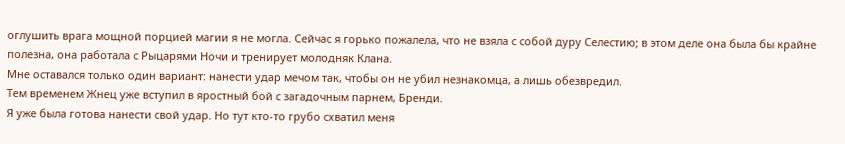оглушить врага мощной порцией магии я не могла. Сейчас я горько пожалела, что не взяла с собой дуру Селестию; в этом деле она была бы крайне полезна, она работала с Рыцарями Ночи и тренирует молодняк Клана.
Мне оставался только один вариант: нанести удар мечом так, чтобы он не убил незнакомца, а лишь обезвредил.
Тем временем Жнец уже вступил в яростный бой с загадочным парнем, Бренди.
Я уже была готова нанести свой удар. Но тут кто-то грубо схватил меня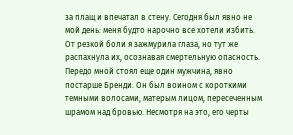за плащ и впечатал в стену. Сегодня был явно не мой день: меня будто нарочно все хотели избить. От резкой боли я зажмурила глаза, но тут же распахнула их, осознавая смертельную опасность.
Передо мной стоял еще один мужчина, явно постарше Бренди. Он был воином с короткими темными волосами, матерым лицом, пересеченным шрамом над бровью. Несмотря на это, его черты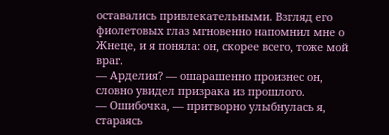оставались привлекательными. Взгляд его фиолетовых глаз мгновенно напомнил мне о Жнеце, и я поняла: он, скорее всего, тоже мой враг.
— Арделия? — ошарашенно произнес он, словно увидел призрака из прошлого.
— Ошибочка, — притворно улыбнулась я, стараясь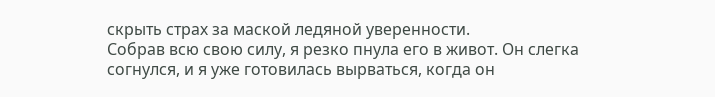скрыть страх за маской ледяной уверенности.
Собрав всю свою силу, я резко пнула его в живот. Он слегка согнулся, и я уже готовилась вырваться, когда он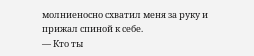молниеносно схватил меня за руку и прижал спиной к себе.
— Кто ты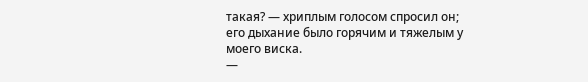такая? — хриплым голосом спросил он; его дыхание было горячим и тяжелым у моего виска.
—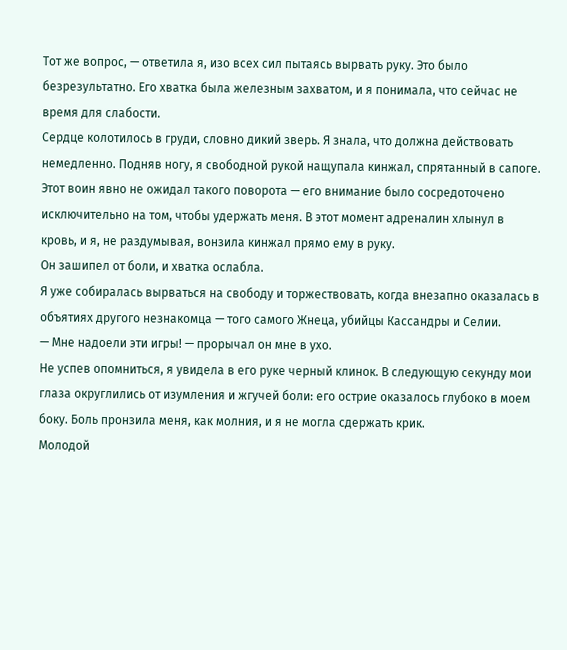Тот же вопрос, — ответила я, изо всех сил пытаясь вырвать руку. Это было безрезультатно. Его хватка была железным захватом, и я понимала, что сейчас не время для слабости.
Сердце колотилось в груди, словно дикий зверь. Я знала, что должна действовать немедленно. Подняв ногу, я свободной рукой нащупала кинжал, спрятанный в сапоге. Этот воин явно не ожидал такого поворота — его внимание было сосредоточено исключительно на том, чтобы удержать меня. В этот момент адреналин хлынул в кровь, и я, не раздумывая, вонзила кинжал прямо ему в руку.
Он зашипел от боли, и хватка ослабла.
Я уже собиралась вырваться на свободу и торжествовать, когда внезапно оказалась в объятиях другого незнакомца — того самого Жнеца, убийцы Кассандры и Селии.
— Мне надоели эти игры! — прорычал он мне в ухо.
Не успев опомниться, я увидела в его руке черный клинок. В следующую секунду мои глаза округлились от изумления и жгучей боли: его острие оказалось глубоко в моем боку. Боль пронзила меня, как молния, и я не могла сдержать крик.
Молодой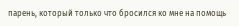парень, который только что бросился ко мне на помощь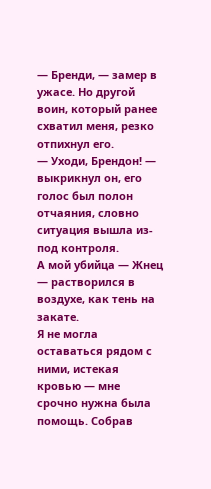— Бренди, — замер в ужасе. Но другой воин, который ранее схватил меня, резко отпихнул его.
— Уходи, Брендон! — выкрикнул он, его голос был полон отчаяния, словно ситуация вышла из-под контроля.
А мой убийца — Жнец — растворился в воздухе, как тень на закате.
Я не могла оставаться рядом с ними, истекая кровью — мне срочно нужна была помощь. Собрав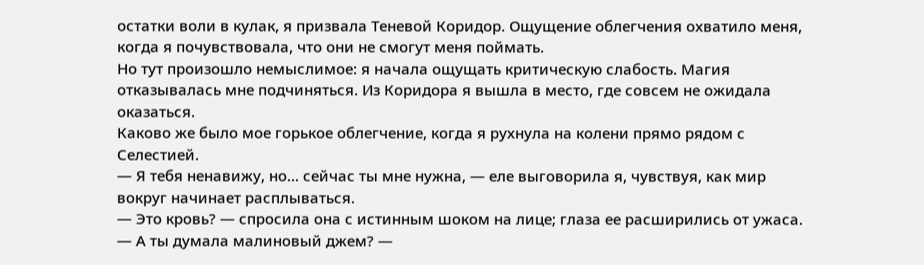остатки воли в кулак, я призвала Теневой Коридор. Ощущение облегчения охватило меня, когда я почувствовала, что они не смогут меня поймать.
Но тут произошло немыслимое: я начала ощущать критическую слабость. Магия отказывалась мне подчиняться. Из Коридора я вышла в место, где совсем не ожидала оказаться.
Каково же было мое горькое облегчение, когда я рухнула на колени прямо рядом с Селестией.
— Я тебя ненавижу, но... сейчас ты мне нужна, — еле выговорила я, чувствуя, как мир вокруг начинает расплываться.
— Это кровь? — спросила она с истинным шоком на лице; глаза ее расширились от ужаса.
— А ты думала малиновый джем? —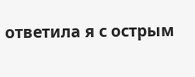ответила я с острым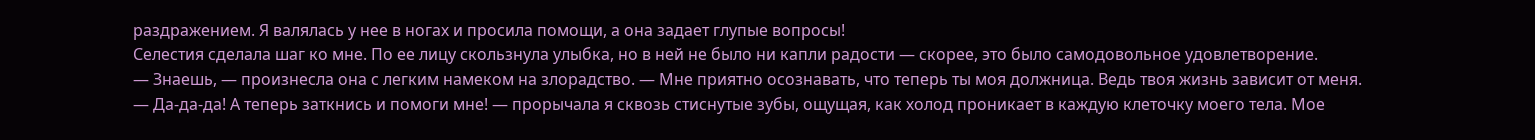раздражением. Я валялась у нее в ногах и просила помощи, а она задает глупые вопросы!
Селестия сделала шаг ко мне. По ее лицу скользнула улыбка, но в ней не было ни капли радости — скорее, это было самодовольное удовлетворение.
— Знаешь, — произнесла она с легким намеком на злорадство. — Мне приятно осознавать, что теперь ты моя должница. Ведь твоя жизнь зависит от меня.
— Да-да-да! А теперь заткнись и помоги мне! — прорычала я сквозь стиснутые зубы, ощущая, как холод проникает в каждую клеточку моего тела. Мое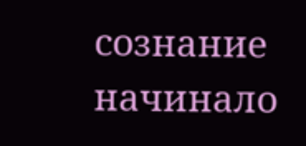сознание начинало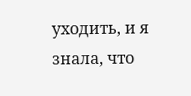уходить, и я знала, что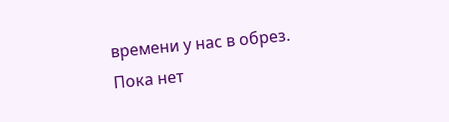времени у нас в обрез.
Пока нет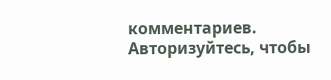комментариев. Авторизуйтесь, чтобы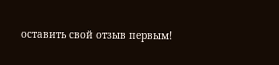оставить свой отзыв первым!